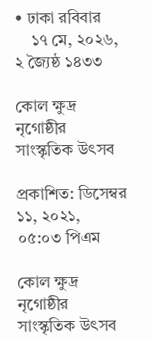• ঢাকা রবিবার
    ১৭ মে, ২০২৬, ২ জ্যৈষ্ঠ ১৪৩৩

কোল ক্ষুদ্র নৃগোষ্ঠীর সাংস্কৃতিক উৎসব

প্রকাশিত: ডিসেম্বর ১১, ২০২১, ০৫:০৩ পিএম

কোল ক্ষুদ্র নৃগোষ্ঠীর সাংস্কৃতিক উৎসব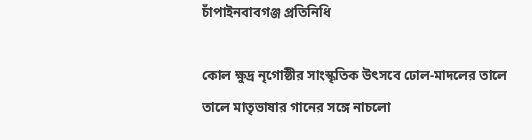চাঁপাইনবাবগঞ্জ প্রতিনিধি

কোল ক্ষুদ্র নৃগোষ্ঠীর সাংস্কৃতিক উৎসবে ঢোল-মাদলের তালে তালে মাতৃভাষার গানের সঙ্গে নাচলো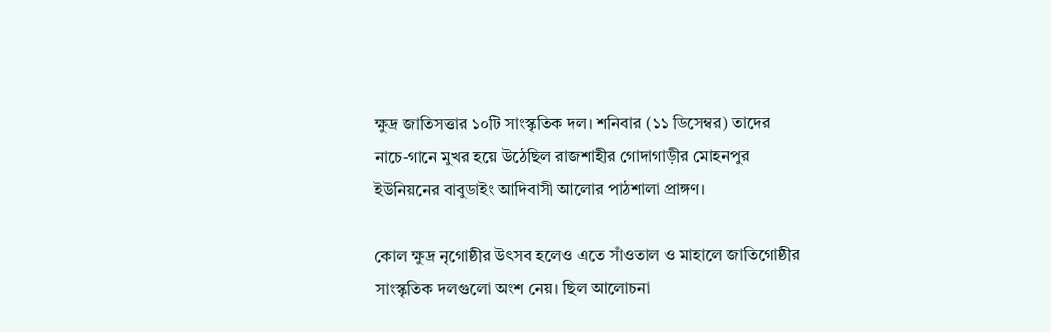ক্ষুদ্র জাতিসত্তার ১০টি সাংস্কৃতিক দল। শনিবার (১১ ডিসেম্বর) তাদের নাচে-গানে মুখর হয়ে উঠেছিল রাজশাহীর গোদাগাড়ীর মোহনপুর ইউনিয়নের বাবুডাইং আদিবাসী আলোর পাঠশালা প্রাঙ্গণ।

কোল ক্ষুদ্র নৃগোষ্ঠীর উৎসব হলেও এতে সাঁওতাল ও মাহালে জাতিগোষ্ঠীর সাংস্কৃতিক দলগুলো অংশ নেয়। ছিল আলোচনা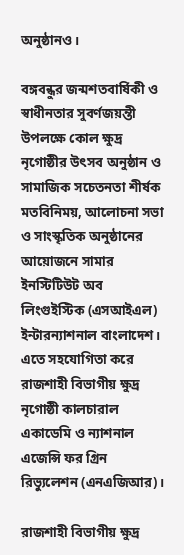অনুষ্ঠানও।

বঙ্গবন্ধুর জন্মশতবার্ষিকী ও স্বাধীনতার সুবর্ণজয়ন্তী উপলক্ষে কোল ক্ষুদ্র নৃগোষ্ঠীর উৎসব অনুষ্ঠান ও সামাজিক সচেতনতা শীর্ষক মতবিনিময়, আলোচনা সভা ও সাংস্কৃতিক অনুষ্ঠানের আয়োজনে সামার ইনস্টিটিউট অব লিংগুইস্টিক (এসআইএল) ইন্টারন্যাশনাল বাংলাদেশ। এতে সহযোগিতা করে রাজশাহী বিভাগীয় ক্ষুদ্র নৃগোষ্ঠী কালচারাল একাডেমি ও ন্যাশনাল এজেন্সি ফর গ্রিন রিভ্যুলেশন (এনএজিআর)।

রাজশাহী বিভাগীয় ক্ষুদ্র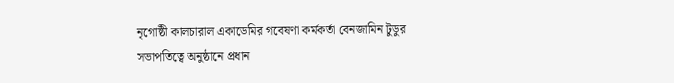নৃগোষ্ঠী কালচারাল একাডেমির গবেষণা কর্মকর্তা বেনজামিন টুডুর সভাপতিত্বে অনুষ্ঠানে প্রধান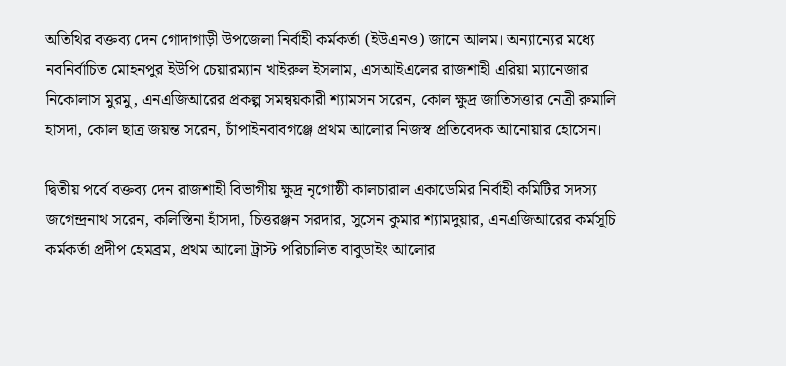অতিথির বক্তব্য দেন গোদাগাড়ী উপজেলা নির্বাহী কর্মকর্তা (ইউএনও) জানে আলম। অন্যান্যের মধ্যে নবনির্বাচিত মোহনপুর ইউপি চেয়ারম্যান খাইরুল ইসলাম, এসআইএলের রাজশাহী এরিয়া ম্যানেজার নিকোলাস মুরমু, এনএজিআরের প্রকল্প সমন্বয়কারী শ্যামসন সরেন, কোল ক্ষুদ্র জাতিসত্তার নেত্রী রুমালি হাসদা, কোল ছাত্র জয়ন্ত সরেন, চাঁপাইনবাবগঞ্জে প্রথম আলোর নিজস্ব প্রতিবেদক আনোয়ার হোসেন।

দ্বিতীয় পর্বে বক্তব্য দেন রাজশাহী বিভাগীয় ক্ষুদ্র নৃগোষ্ঠী কালচারাল একাডেমির নির্বাহী কমিটির সদস্য জগেন্দ্রনাথ সরেন, কলিস্তিনা হাঁসদা, চিত্তরঞ্জন সরদার, সুসেন কুমার শ্যামদুয়ার, এনএজিআরের কর্মসূচি কর্মকর্তা প্রদীপ হেমব্রম, প্রথম আলো ট্রাস্ট পরিচালিত বাবুডাইং আলোর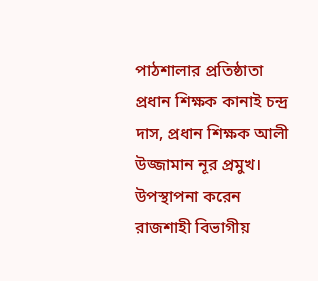পাঠশালার প্রতিষ্ঠাতা প্রধান শিক্ষক কানাই চন্দ্র দাস, প্রধান শিক্ষক আলী উজ্জামান নূর প্রমুখ। উপস্থাপনা করেন রাজশাহী বিভাগীয়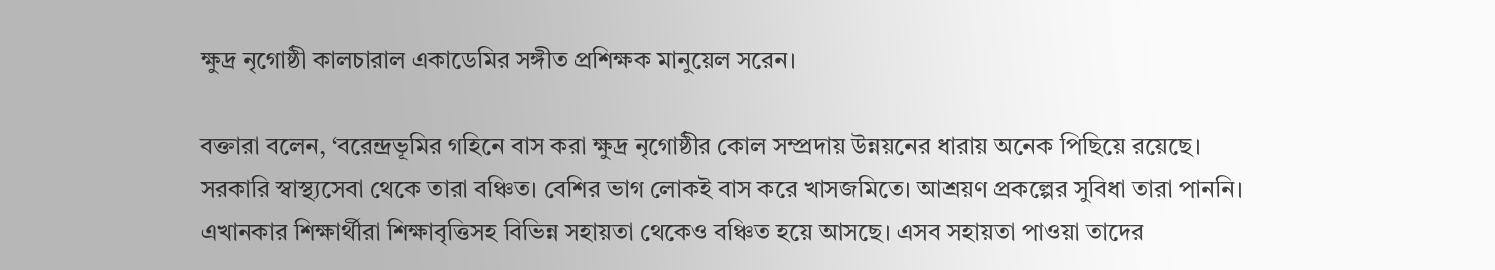ক্ষুদ্র নৃগোষ্ঠী কালচারাল একাডেমির সঙ্গীত প্রশিক্ষক মানুয়েল সরেন।

বক্তারা বলেন, ‘বরেন্দ্রভূমির গহিনে বাস করা ক্ষুদ্র নৃগোষ্ঠীর কোল সম্প্রদায় উন্নয়নের ধারায় অনেক পিছিয়ে রয়েছে। সরকারি স্বাস্থ্যসেবা থেকে তারা বঞ্চিত। বেশির ভাগ লোকই বাস করে খাসজমিতে। আশ্রয়ণ প্রকল্পের সুবিধা তারা পাননি। এখানকার শিক্ষার্থীরা শিক্ষাবৃত্তিসহ বিভিন্ন সহায়তা থেকেও বঞ্চিত হয়ে আসছে। এসব সহায়তা পাওয়া তাদের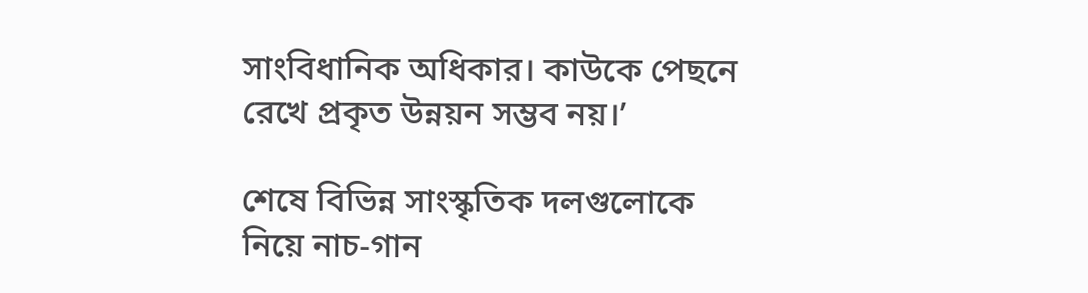সাংবিধানিক অধিকার। কাউকে পেছনে রেখে প্রকৃত উন্নয়ন সম্ভব নয়।’

শেষে বিভিন্ন সাংস্কৃতিক দলগুলোকে নিয়ে নাচ-গান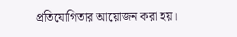প্রতিযোগিতার আয়োজন করা হয়।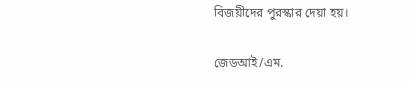বিজয়ীদের পুরস্কার দেয়া হয়।

জেডআই/এম.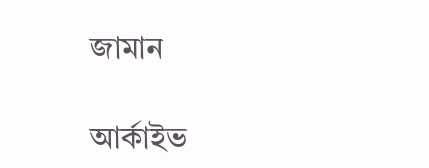জামান

আর্কাইভ